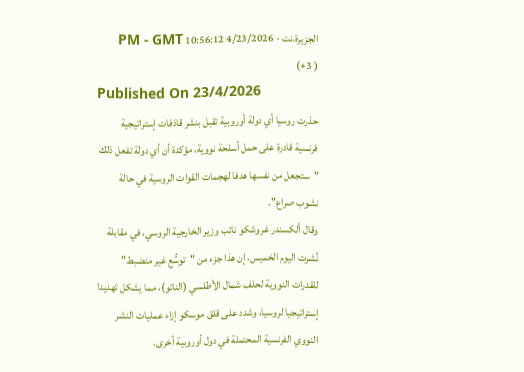الجزيرة.نت - 4/23/2026 10:56:12 PM - GMT (+3 )
Published On 23/4/2026
حذرت روسيا أي دولة أوروبية تقبل بنشر قاذفات إستراتيجية فرنسية قادرة على حمل أسلحة نووية، مؤكدة أن أي دولة تفعل ذلك "ستجعل من نفسها هدفا لهجمات القوات الروسية في حالة نشوب صراع".
وقال ألكسندر غروشكو نائب وزير الخارجية الروسي، في مقابلة نُشرت اليوم الخميس، إن هذا جزء من "توسُّع غير منضبط" للقدرات النووية لحلف شمال الأطلسي (الناتو)، مما يشكل تهديدا إستراتيجيا لروسيا، وشدد على قلق موسكو إزاء عمليات النشر النووي الفرنسية المحتملة في دول أوروبية أخرى.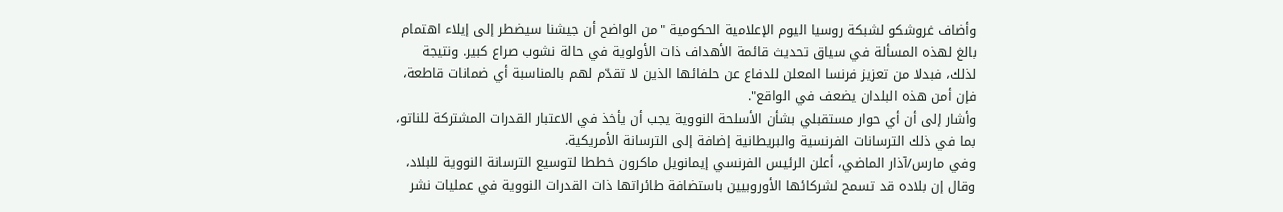وأضاف غروشكو لشبكة روسيا اليوم الإعلامية الحكومية "من الواضح أن جيشنا سيضطر إلى إيلاء اهتمام بالغ لهذه المسألة في سياق تحديث قائمة الأهداف ذات الأولوية في حالة نشوب صراع كبير. ونتيجة لذلك، فبدلا من تعزيز فرنسا المعلن للدفاع عن حلفائها الذين لا تقدّم لهم بالمناسبة أي ضمانات قاطعة، فإن أمن هذه البلدان يضعف في الواقع".
وأشار إلى أن أي حوار مستقبلي بشأن الأسلحة النووية يجب أن يأخذ في الاعتبار القدرات المشتركة للناتو، بما في ذلك الترسانات الفرنسية والبريطانية إضافة إلى الترسانة الأمريكية.
وفي مارس/آذار الماضي، أعلن الرئيس الفرنسي إيمانويل ماكرون خططا لتوسيع الترسانة النووية للبلاد، وقال إن بلاده قد تسمح لشركائها الأوروبيين باستضافة طائراتها ذات القدرات النووية في عمليات نشر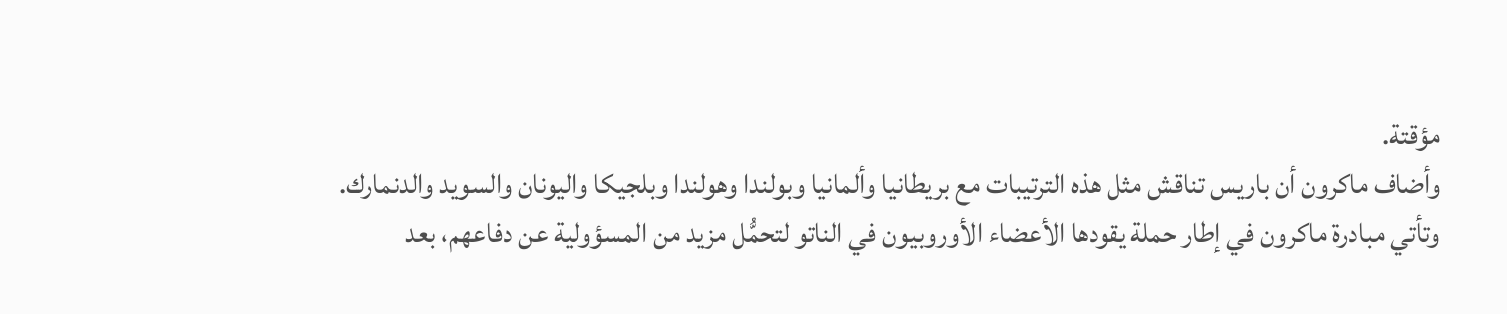مؤقتة.
وأضاف ماكرون أن باريس تناقش مثل هذه الترتيبات مع بريطانيا وألمانيا وبولندا وهولندا وبلجيكا واليونان والسويد والدنمارك.
وتأتي مبادرة ماكرون في إطار حملة يقودها الأعضاء الأوروبيون في الناتو لتحمُّل مزيد من المسؤولية عن دفاعهم، بعد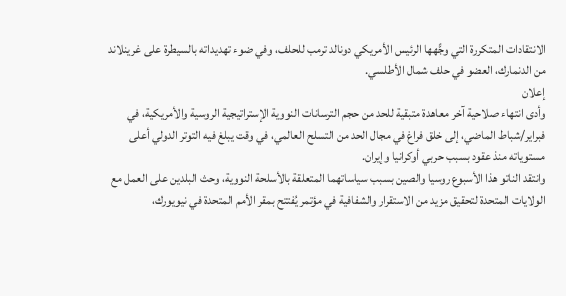الانتقادات المتكررة التي وجًّهها الرئيس الأمريكي دونالد ترمب للحلف، وفي ضوء تهديداته بالسيطرة على غرينلاند من الدنمارك، العضو في حلف شمال الأطلسي.
إعلان
وأدى انتهاء صلاحية آخر معاهدة متبقية للحد من حجم الترسانات النووية الإستراتيجية الروسية والأمريكية، في فبراير/شباط الماضي، إلى خلق فراغ في مجال الحد من التسلح العالمي، في وقت يبلغ فيه التوتر الدولي أعلى مستوياته منذ عقود بسبب حربي أوكرانيا وإيران.
وانتقد الناتو هذا الأسبوع روسيا والصين بسبب سياساتهما المتعلقة بالأسلحة النووية، وحث البلدين على العمل مع الولايات المتحدة لتحقيق مزيد من الاستقرار والشفافية في مؤتمر يُفتتح بمقر الأمم المتحدة في نيويورك،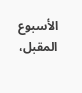الأسبوع المقبل،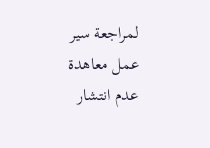لمراجعة سير عمل معاهدة عدم انتشار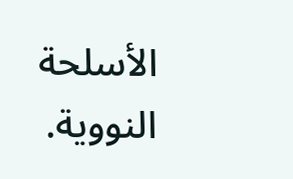الأسلحة النووية.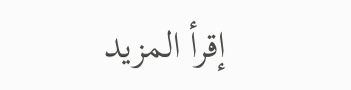إقرأ المزيد